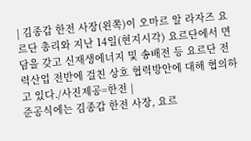| 김종갑 한전 사장(왼쪽)이 오마르 알 라자즈 요르단 총리와 지난 14일(현지시각) 요르단에서 면담을 갖고 신재생에너지 및 송배전 등 요르단 전력산업 전반에 걸친 상호 협력방안에 대해 협의하고 있다./사진제공=한전 |
준공식에는 김종갑 한전 사장, 요르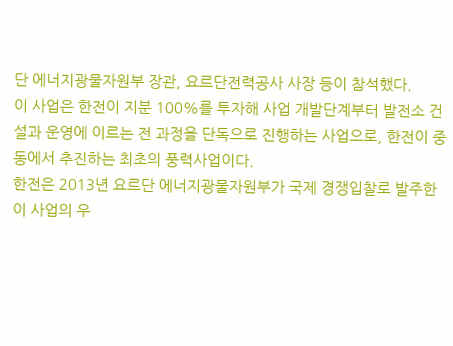단 에너지광물자원부 장관, 요르단전력공사 사장 등이 참석했다.
이 사업은 한전이 지분 100%를 투자해 사업 개발단계부터 발전소 건설과 운영에 이르는 전 과정을 단독으로 진행하는 사업으로, 한전이 중동에서 추진하는 최초의 풍력사업이다.
한전은 2013년 요르단 에너지광물자원부가 국제 경쟁입찰로 발주한 이 사업의 우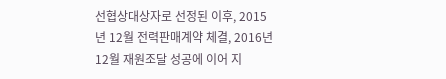선협상대상자로 선정된 이후, 2015년 12월 전력판매계약 체결, 2016년 12월 재원조달 성공에 이어 지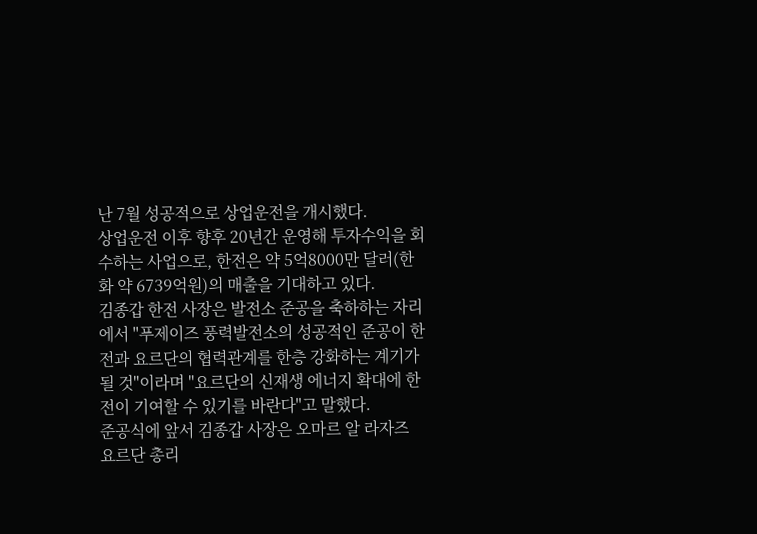난 7월 성공적으로 상업운전을 개시했다.
상업운전 이후 향후 20년간 운영해 투자수익을 회수하는 사업으로, 한전은 약 5억8000만 달러(한화 약 6739억원)의 매출을 기대하고 있다.
김종갑 한전 사장은 발전소 준공을 축하하는 자리에서 "푸제이즈 풍력발전소의 성공적인 준공이 한전과 요르단의 협력관계를 한층 강화하는 계기가 될 것"이라며 "요르단의 신재생 에너지 확대에 한전이 기여할 수 있기를 바란다"고 말했다.
준공식에 앞서 김종갑 사장은 오마르 알 라자즈 요르단 총리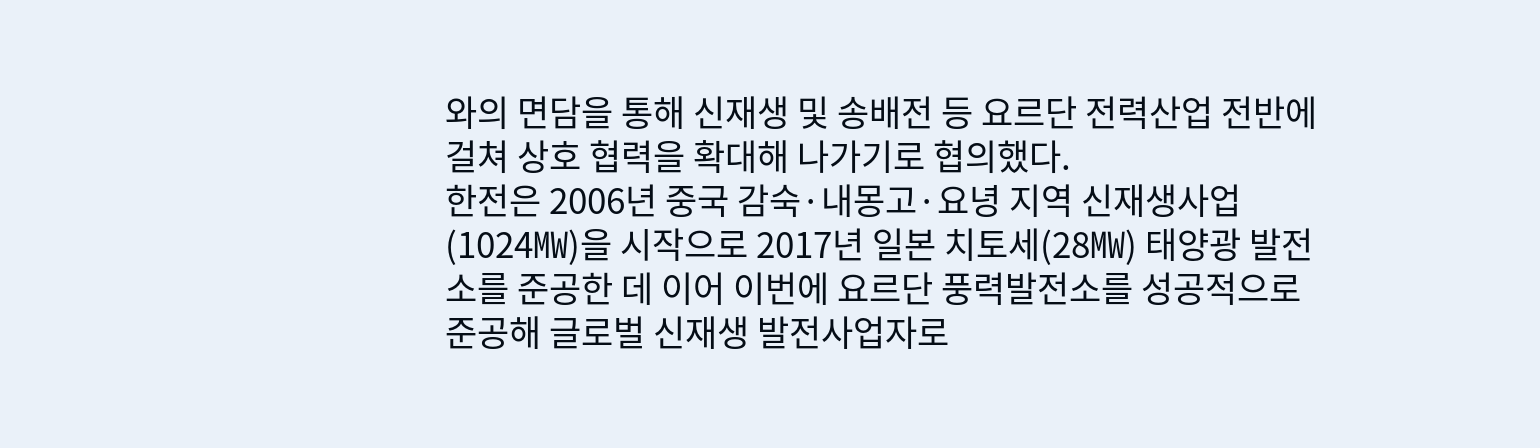와의 면담을 통해 신재생 및 송배전 등 요르단 전력산업 전반에 걸쳐 상호 협력을 확대해 나가기로 협의했다.
한전은 2006년 중국 감숙·내몽고·요녕 지역 신재생사업(1024㎿)을 시작으로 2017년 일본 치토세(28㎿) 태양광 발전소를 준공한 데 이어 이번에 요르단 풍력발전소를 성공적으로 준공해 글로벌 신재생 발전사업자로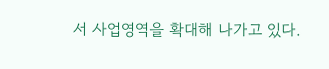서 사업영역을 확대해 나가고 있다.